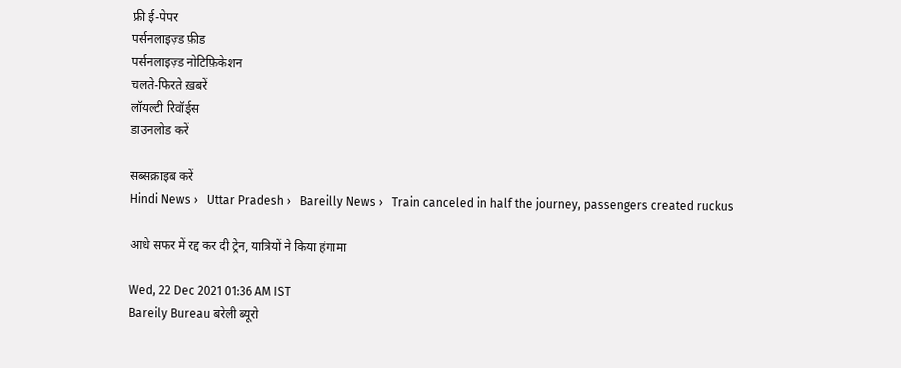फ्री ई-पेपर
पर्सनलाइज़्ड फ़ीड
पर्सनलाइज़्ड नोटिफ़िकेशन
चलते-फिरते ख़बरें
लॉयल्टी रिवॉर्ड्स
डाउनलोड करें

सब्सक्राइब करें
Hindi News ›   Uttar Pradesh ›   Bareilly News ›   Train canceled in half the journey, passengers created ruckus

आधे सफर में रद्द कर दी ट्रेन, यात्रियों ने किया हंगामा

Wed, 22 Dec 2021 01:36 AM IST
Bareily Bureau बरेली ब्यूरो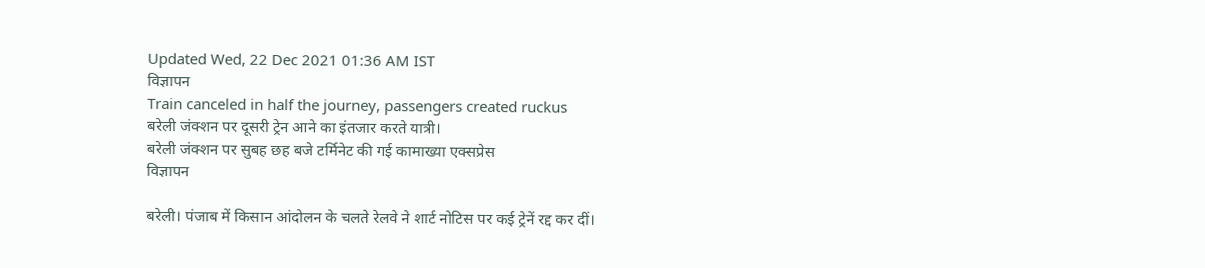Updated Wed, 22 Dec 2021 01:36 AM IST
विज्ञापन
Train canceled in half the journey, passengers created ruckus
बरेली जंक्शन पर दूसरी ट्रेन आने का इंतजार करते यात्री।
बरेली जंक्शन पर सुबह छह बजे टर्मिनेट की गई कामाख्या एक्सप्रेस
विज्ञापन

बरेली। पंजाब में किसान आंदोलन के चलते रेलवे ने शार्ट नोटिस पर कई ट्रेनें रद्द कर दीं।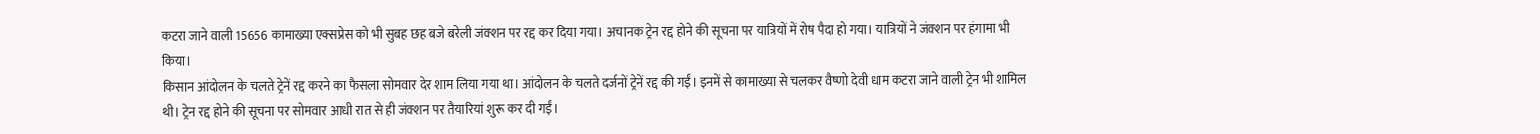कटरा जाने वाली 15656 कामाख्या एक्सप्रेस को भी सुबह छह बजे बरेली जंक्शन पर रद्द कर दिया गया। अचानक ट्रेन रद्द होने की सूचना पर यात्रियों में रोष पैदा हो गया। यात्रियों ने जंक्शन पर हंगामा भी किया।
किसान आंदोलन के चलते ट्रेनें रद्द करने का फैसला सोमवार देर शाम लिया गया था। आंदोलन के चलते दर्जनों ट्रेनें रद्द की गईं। इनमें से कामाख्या से चलकर वैष्णो देवी धाम कटरा जाने वाली ट्रेन भी शामिल थी। ट्रेन रद्द होने की सूचना पर सोमवार आधी रात से ही जंक्शन पर तैयारियां शुरू कर दी गईं।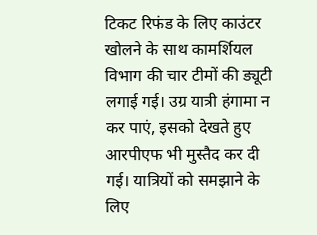टिकट रिफंड के लिए काउंटर खोलने के साथ कामर्शियल विभाग की चार टीमों की ड्यूटी लगाई गई। उग्र यात्री हंगामा न कर पाएं, इसको देखते हुए आरपीएफ भी मुस्तैद कर दी गई। यात्रियों को समझाने के लिए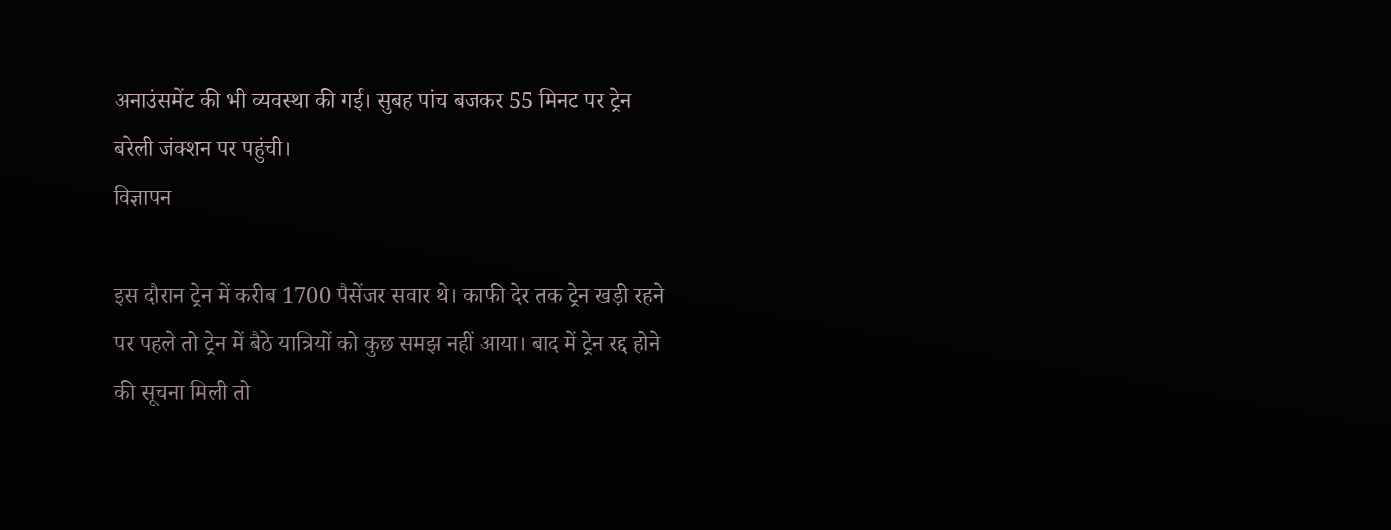अनाउंसमेंट की भी व्यवस्था की गई। सुबह पांच बजकर 55 मिनट पर ट्रेन बरेली जंक्शन पर पहुंची।
विज्ञापन

इस दौरान ट्रेन में करीब 1700 पैसेंजर सवार थे। काफी देर तक ट्रेन खड़ी रहने पर पहले तो ट्रेन में बैठे यात्रियों को कुछ समझ नहीं आया। बाद में ट्रेन रद्द होने की सूचना मिली तो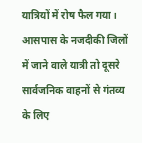यात्रियों में रोष फैल गया। आसपास के नजदीकी जिलों में जाने वाले यात्री तो दूसरे सार्वजनिक वाहनों से गंतव्य के लिए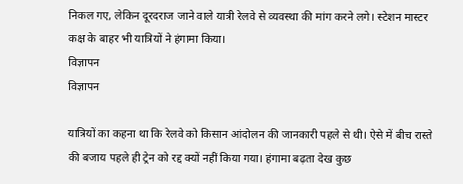निकल गए, लेकिन दूरदराज जाने वाले यात्री रेलवे से व्यवस्था की मांग करने लगे। स्टेशन मास्टर कक्ष के बाहर भी यात्रियों ने हंगामा किया।
विज्ञापन
विज्ञापन

यात्रियों का कहना था कि रेलवे को किसान आंदोलन की जानकारी पहले से थी। ऐसे में बीच रास्ते की बजाय पहले ही ट्रेन को रद्द क्यों नहीं किया गया। हंगामा बढ़ता देख कुछ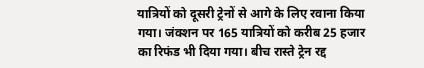यात्रियों को दूसरी ट्रेनों से आगे के लिए रवाना किया गया। जंक्शन पर 165 यात्रियों को करीब 25 हजार का रिफंड भी दिया गया। बीच रास्ते ट्रेन रद्द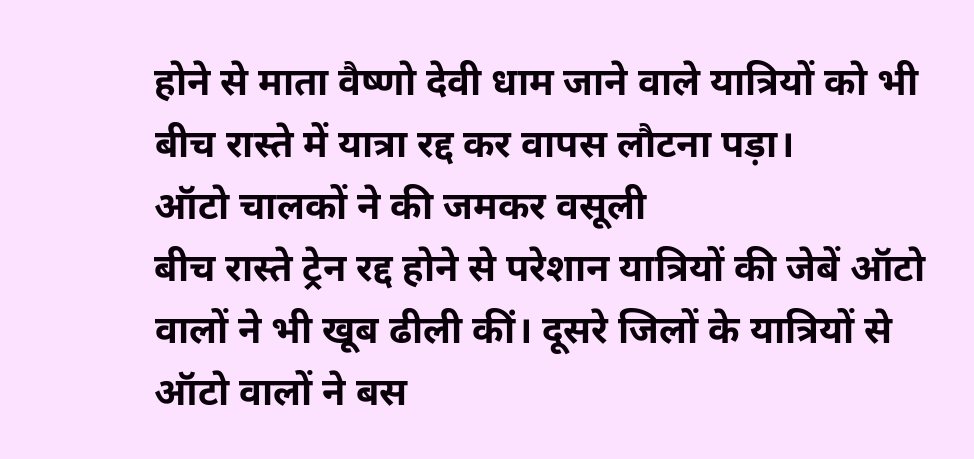होने से माता वैष्णो देवी धाम जाने वाले यात्रियों को भी बीच रास्ते में यात्रा रद्द कर वापस लौटना पड़ा।
ऑटो चालकों ने की जमकर वसूली
बीच रास्ते ट्रेन रद्द होने से परेशान यात्रियों की जेबें ऑटो वालों ने भी खूब ढीली कीं। दूसरे जिलों के यात्रियों से ऑटो वालों ने बस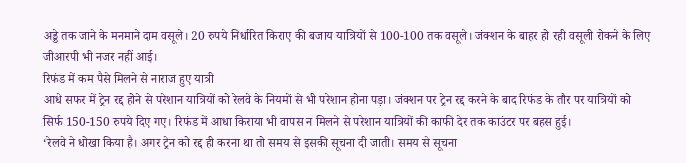अड्डे तक जाने के मनमाने दाम वसूले। 20 रुपये निर्धारित किराए की बजाय यात्रियों से 100-100 तक वसूले। जंक्शन के बाहर हो रही वसूली रोकने के लिए जीआरपी भी नजर नहीं आई।
रिफंड में कम पैसे मिलने से नाराज हुए यात्री
आधे सफर में ट्रेन रद्द होने से परेशान यात्रियों को रेलवे के नियमों से भी परेशान होना पड़ा। जंक्शन पर ट्रेन रद्द करने के बाद रिफंड के तौर पर यात्रियों को सिर्फ 150-150 रुपये दिए गए। रिफंड में आधा किराया भी वापस न मिलने से परेशान यात्रियों की काफी देर तक काउंटर पर बहस हुई।
‘रेलवे ने धोखा किया है। अगर ट्रेन को रद्द ही करना था तो समय से इसकी सूचना दी जाती। समय से सूचना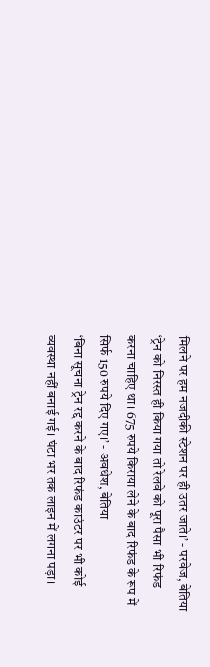मिलने पर हम नजदीकी स्टेशन पर ही उतर जाते।’ - परवेज, बेतिया
‘ट्रेन को निरस्त ही किया गया तो रेलवे को पूरा पैसा भी रिफंड करना चाहिए था। 675 रुपये किराया लेने के बाद रिफंड के रूप में सिर्फ 150 रुपये दिए गए।’ - अवधेश, बेतिया
‘बिना सूचना ट्रेन रद्द करने के बाद रिफंड काउंटर पर भी कोई व्यवस्था नहीं बनाई गई। घंटा भर तक लाइन में लगना पड़ा।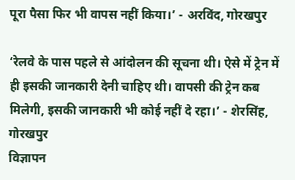पूरा पैसा फिर भी वापस नहीं किया।’ - अरविंद, गोरखपुर

‘रेलवे के पास पहले से आंदोलन की सूचना थी। ऐसे में ट्रेन में ही इसकी जानकारी देनी चाहिए थी। वापसी की ट्रेन कब मिलेगी, इसकी जानकारी भी कोई नहीं दे रहा।’ - शेरसिंह, गोरखपुर
विज्ञापन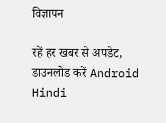विज्ञापन

रहें हर खबर से अपडेट, डाउनलोड करें Android Hindi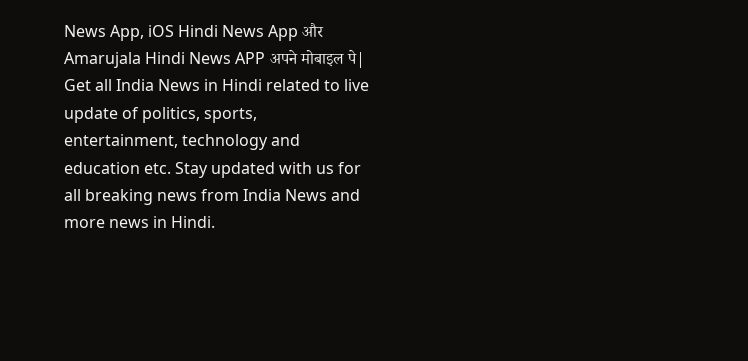News App, iOS Hindi News App और Amarujala Hindi News APP अपने मोबाइल पे|
Get all India News in Hindi related to live update of politics, sports, entertainment, technology and education etc. Stay updated with us for all breaking news from India News and more news in Hindi.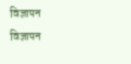विज्ञापन
विज्ञापन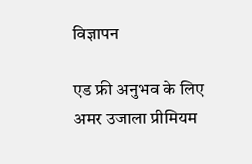विज्ञापन

एड फ्री अनुभव के लिए अमर उजाला प्रीमियम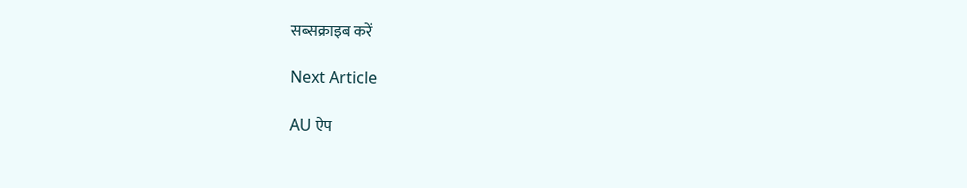सब्सक्राइब करें

Next Article

AU ऐप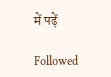में पढ़ें

Followed